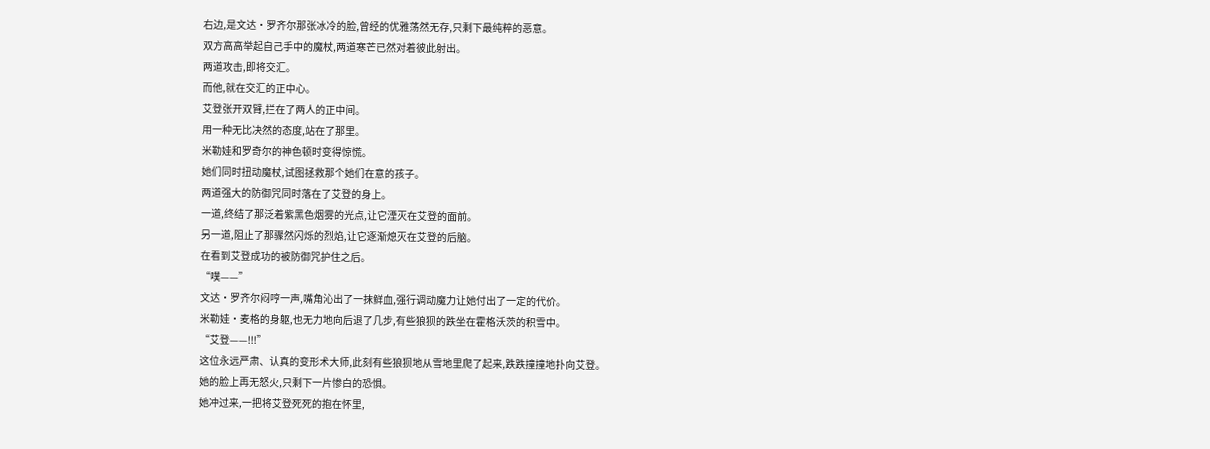右边,是文达·罗齐尔那张冰冷的脸,曾经的优雅荡然无存,只剩下最纯粹的恶意。
双方高高举起自己手中的魔杖,两道寒芒已然对着彼此射出。
两道攻击,即将交汇。
而他,就在交汇的正中心。
艾登张开双臂,拦在了两人的正中间。
用一种无比决然的态度,站在了那里。
米勒娃和罗奇尔的神色顿时变得惊慌。
她们同时扭动魔杖,试图拯救那个她们在意的孩子。
两道强大的防御咒同时落在了艾登的身上。
一道,终结了那泛着紫黑色烟雾的光点,让它湮灭在艾登的面前。
另一道,阻止了那骤然闪烁的烈焰,让它逐渐熄灭在艾登的后脑。
在看到艾登成功的被防御咒护住之后。
“噗——”
文达·罗齐尔闷哼一声,嘴角沁出了一抹鲜血,强行调动魔力让她付出了一定的代价。
米勒娃·麦格的身躯,也无力地向后退了几步,有些狼狈的跌坐在霍格沃茨的积雪中。
“艾登——!!!”
这位永远严肃、认真的变形术大师,此刻有些狼狈地从雪地里爬了起来,跌跌撞撞地扑向艾登。
她的脸上再无怒火,只剩下一片惨白的恐惧。
她冲过来,一把将艾登死死的抱在怀里,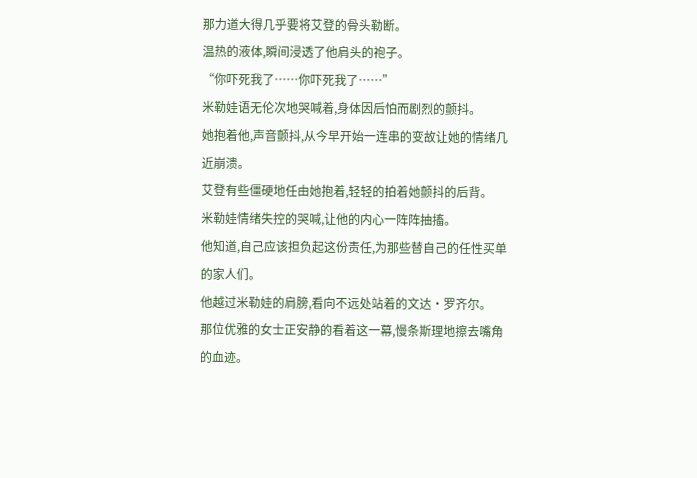那力道大得几乎要将艾登的骨头勒断。
温热的液体,瞬间浸透了他肩头的袍子。
“你吓死我了……你吓死我了……”
米勒娃语无伦次地哭喊着,身体因后怕而剧烈的颤抖。
她抱着他,声音颤抖,从今早开始一连串的变故让她的情绪几近崩溃。
艾登有些僵硬地任由她抱着,轻轻的拍着她颤抖的后背。
米勒娃情绪失控的哭喊,让他的内心一阵阵抽搐。
他知道,自己应该担负起这份责任,为那些替自己的任性买单的家人们。
他越过米勒娃的肩膀,看向不远处站着的文达·罗齐尔。
那位优雅的女士正安静的看着这一幕,慢条斯理地擦去嘴角的血迹。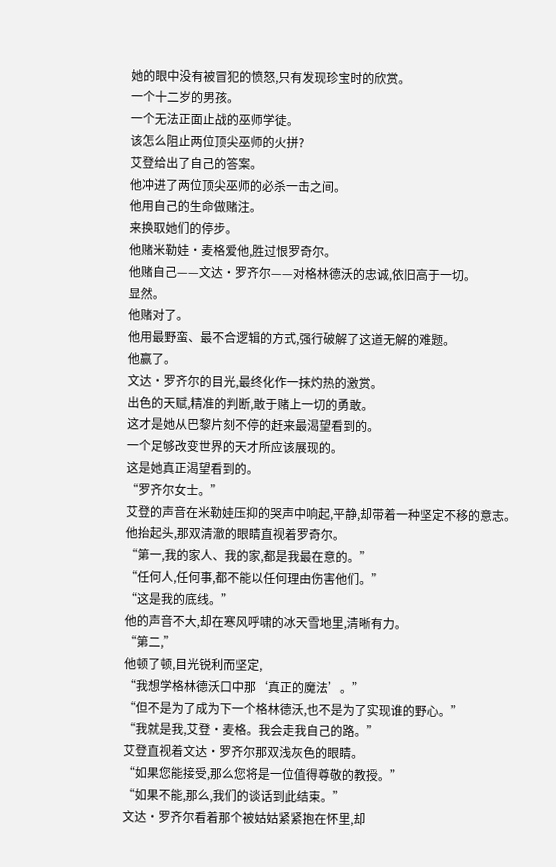她的眼中没有被冒犯的愤怒,只有发现珍宝时的欣赏。
一个十二岁的男孩。
一个无法正面止战的巫师学徒。
该怎么阻止两位顶尖巫师的火拼?
艾登给出了自己的答案。
他冲进了两位顶尖巫师的必杀一击之间。
他用自己的生命做赌注。
来换取她们的停步。
他赌米勒娃·麦格爱他,胜过恨罗奇尔。
他赌自己——文达·罗齐尔——对格林德沃的忠诚,依旧高于一切。
显然。
他赌对了。
他用最野蛮、最不合逻辑的方式,强行破解了这道无解的难题。
他赢了。
文达·罗齐尔的目光,最终化作一抹灼热的激赏。
出色的天赋,精准的判断,敢于赌上一切的勇敢。
这才是她从巴黎片刻不停的赶来最渴望看到的。
一个足够改变世界的天才所应该展现的。
这是她真正渴望看到的。
“罗齐尔女士。”
艾登的声音在米勒娃压抑的哭声中响起,平静,却带着一种坚定不移的意志。
他抬起头,那双清澈的眼睛直视着罗奇尔。
“第一,我的家人、我的家,都是我最在意的。”
“任何人,任何事,都不能以任何理由伤害他们。”
“这是我的底线。”
他的声音不大,却在寒风呼啸的冰天雪地里,清晰有力。
“第二,”
他顿了顿,目光锐利而坚定,
“我想学格林德沃口中那‘真正的魔法’。”
“但不是为了成为下一个格林德沃,也不是为了实现谁的野心。”
“我就是我,艾登·麦格。我会走我自己的路。”
艾登直视着文达·罗齐尔那双浅灰色的眼睛。
“如果您能接受,那么您将是一位值得尊敬的教授。”
“如果不能,那么,我们的谈话到此结束。”
文达·罗齐尔看着那个被姑姑紧紧抱在怀里,却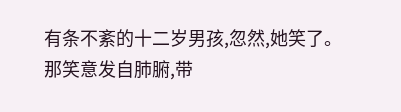有条不紊的十二岁男孩,忽然,她笑了。
那笑意发自肺腑,带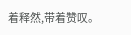着释然,带着赞叹。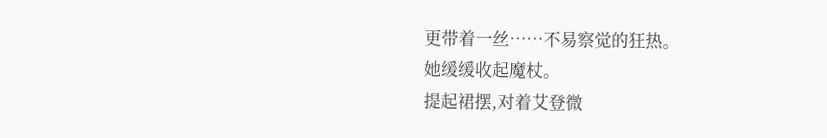更带着一丝……不易察觉的狂热。
她缓缓收起魔杖。
提起裙摆,对着艾登微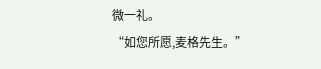微一礼。
“如您所愿,麦格先生。”